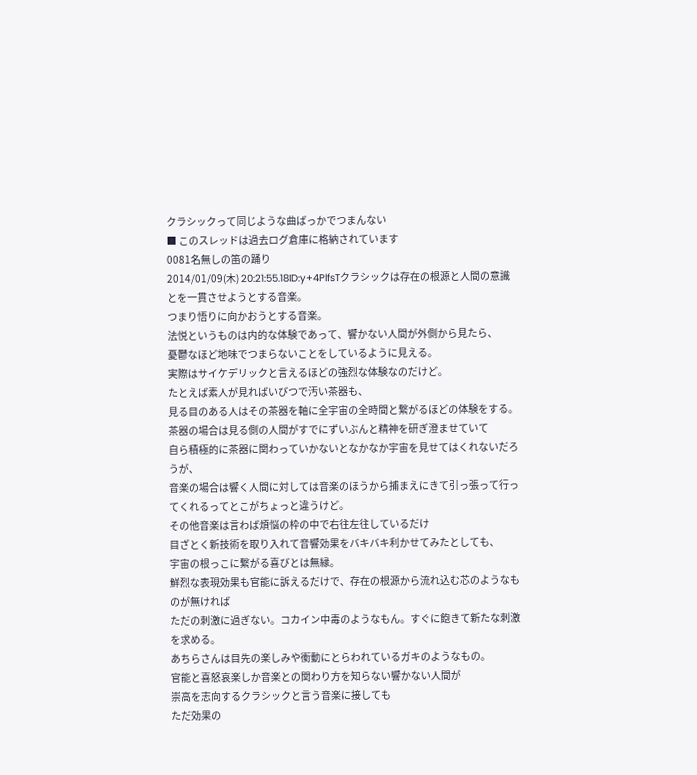クラシックって同じような曲ばっかでつまんない
■ このスレッドは過去ログ倉庫に格納されています
0081名無しの笛の踊り
2014/01/09(木) 20:21:55.18ID:y+4PlfsTクラシックは存在の根源と人間の意識とを一貫させようとする音楽。
つまり悟りに向かおうとする音楽。
法悦というものは内的な体験であって、響かない人間が外側から見たら、
憂鬱なほど地味でつまらないことをしているように見える。
実際はサイケデリックと言えるほどの強烈な体験なのだけど。
たとえば素人が見ればいびつで汚い茶器も、
見る目のある人はその茶器を軸に全宇宙の全時間と繋がるほどの体験をする。
茶器の場合は見る側の人間がすでにずいぶんと精神を研ぎ澄ませていて
自ら積極的に茶器に関わっていかないとなかなか宇宙を見せてはくれないだろうが、
音楽の場合は響く人間に対しては音楽のほうから捕まえにきて引っ張って行ってくれるってとこがちょっと違うけど。
その他音楽は言わば煩悩の枠の中で右往左往しているだけ
目ざとく新技術を取り入れて音響効果をバキバキ利かせてみたとしても、
宇宙の根っこに繋がる喜びとは無縁。
鮮烈な表現効果も官能に訴えるだけで、存在の根源から流れ込む芯のようなものが無ければ
ただの刺激に過ぎない。コカイン中毒のようなもん。すぐに飽きて新たな刺激を求める。
あちらさんは目先の楽しみや衝動にとらわれているガキのようなもの。
官能と喜怒哀楽しか音楽との関わり方を知らない響かない人間が
崇高を志向するクラシックと言う音楽に接しても
ただ効果の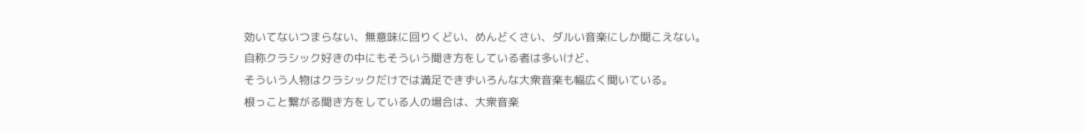効いてないつまらない、無意味に回りくどい、めんどくさい、ダルい音楽にしか聞こえない。
自称クラシック好きの中にもそういう聞き方をしている者は多いけど、
そういう人物はクラシックだけでは満足できずいろんな大衆音楽も幅広く聞いている。
根っこと繋がる聞き方をしている人の場合は、大衆音楽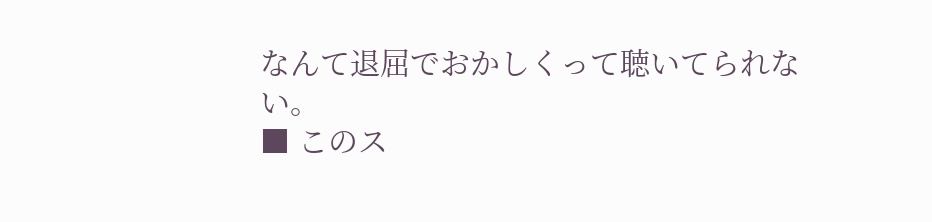なんて退屈でおかしくって聴いてられない。
■ このス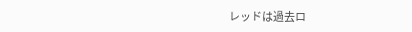レッドは過去ロ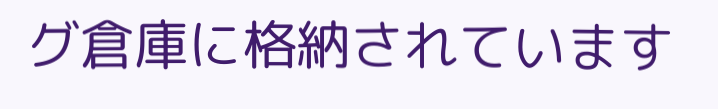グ倉庫に格納されています